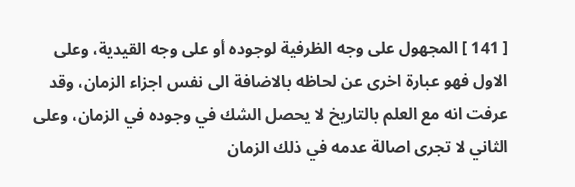[ 141 ] المجهول على وجه الظرفية لوجوده أو على وجه القيدية، وعلى الاول فهو عبارة اخرى عن لحاظه بالاضافة الى نفس اجزاء الزمان، وقد عرفت انه مع العلم بالتاريخ لا يحصل الشك في وجوده في الزمان، وعلى الثاني لا تجرى اصالة عدمه في ذلك الزمان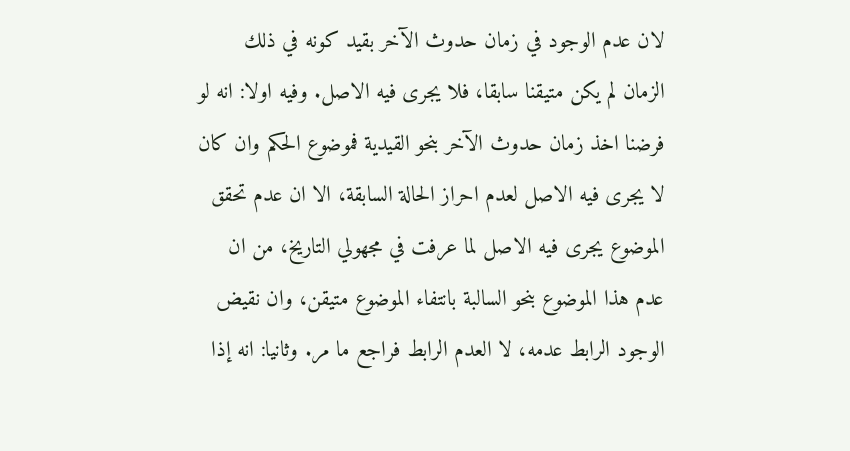لان عدم الوجود في زمان حدوث الآخر بقيد كونه في ذلك الزمان لم يكن متيقنا سابقا، فلا يجرى فيه الاصل. وفيه اولا: انه لو فرضنا اخذ زمان حدوث الآخر بنحو القيدية فموضوع الحكم وان كان لا يجرى فيه الاصل لعدم احراز الحالة السابقة، الا ان عدم تحقق الموضوع يجرى فيه الاصل لما عرفت في مجهولي التاريخ، من ان عدم هذا الموضوع بنحو السالبة بانتفاء الموضوع متيقن، وان نقيض الوجود الرابط عدمه، لا العدم الرابط فراجع ما مر. وثانيا: انه إذا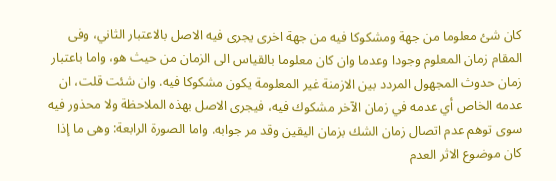كان شئ معلوما من جهة ومشكوكا فيه من جهة اخرى يجرى فيه الاصل بالاعتبار الثاني، وفى المقام زمان المعلوم وجودا وعدما وان كان معلوما بالقياس الى الزمان من حيث هو، واما باعتبار زمان حدوث المجهول المردد بين الازمنة غير المعلومة يكون مشكوكا فيه. وان شئت قلت، ان عدمه الخاص أي عدمه في زمان الآخر مشكوك فيه، فيجرى الاصل بهذه الملاحظة ولا محذور فيه سوى توهم عدم اتصال زمان الشك بزمان اليقين وقد مر جوابه. واما الصورة الرابعة: وهى ما إذا كان موضوع الاثر العدم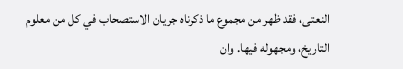النعتى، فقد ظهر من مجموع ما ذكرناه جريان الاستصحاب في كل من معلوم التاريخ، ومجهوله فيها. وان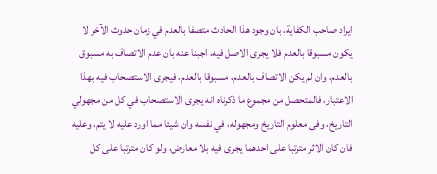ايراد صاحب الكفاية، بان وجود هذا الحادث متصفا بالعدم في زمان حدوث الآخر لا يكون مسبوقا بالعدم فلا يجرى الاصل فيه، اجبنا عنه بان عدم الاتصاف به مسبوق بالعدم، وان لم يكن الاتصاف بالعدم، مسبوقا بالعدم، فيجرى الاستصحاب فيه بهذا الاعتبار، فالمتحصل من مجموع ما ذكرناه انه يجرى الاستصحاب في كل من مجهولي التاريخ، وفى معلوم التاريخ ومجهوله، في نفسه وان شيئا مما اورد عليه لا يتم، وعليه فان كان الاثر مترتبا على احدهما يجرى فيه بلا معارض، ولو كان مترتبا على كل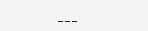___